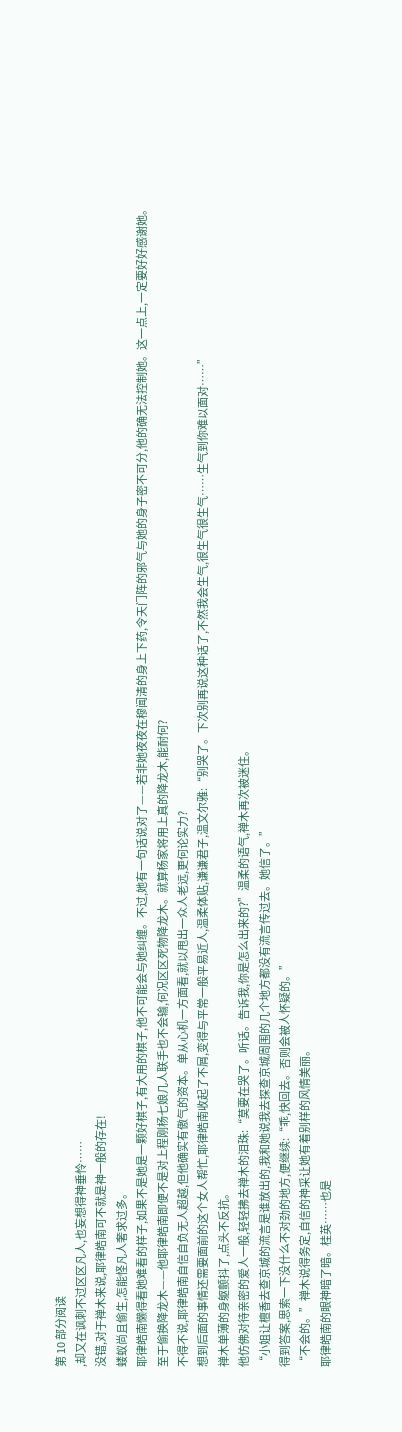第 10 部分阅读
,却又在讽刺不过区区凡人,也妄想得神垂怜……
没错,对于禅木来说,耶律皓南可不就是神一般的存在!
蝼蚁尚且偷生,怎能怪凡人奢求过多。
耶律皓南懒得看她难看的样子,如果不是她是一颗好棋子,有大用的棋子,他不可能会与她纠缠。不过,她有一句话说对了——若非她夜夜在穆闻清的身上下药,令天门阵的邪气与她的身子密不可分,他的确无法控制她。这一点上,一定要好好感谢她。
至于偷换降龙木——他耶律皓南即便不是对上程刚杨七娘几人联手也不会输,何况区区死物降龙木。就算杨家将用上真的降龙木,能耐何?
不得不说,耶律皓南自信自负无人超越,但他确实有傲气的资本。单从心机一方面看,就以甩出一众人老远,更何论实力?
想到后面的事情还需要面前的这个女人帮忙,耶律皓南收起了不屑,变得与平常一般平易近人,温柔体贴,谦谦君子,温文尔雅:“别哭了。下次别再说这种话了,不然我会生气,很生气很生气……生气到你难以面对……”
禅木单薄的身躯颤抖了,点头不反抗。
他仿佛对待亲密的爱人一般,轻轻拂去禅木的泪珠:“莫要在哭了。听话。告诉我,你是怎么出来的?”温柔的语气,禅木再次被迷住。
“小姐让檀香去查京城的流言是谁放出的,我和她说我去探查京城周围的几个地方都没有流言传过去。她信了。”
得到答案,思索一下没什么不对劲的地方,便继续:“乖,快回去。否则会被人怀疑的。”
“不会的。”禅木说得务定,自信的神采让她有着别样的风情美丽。
耶律皓南的眼神暗了暗。桂英……也是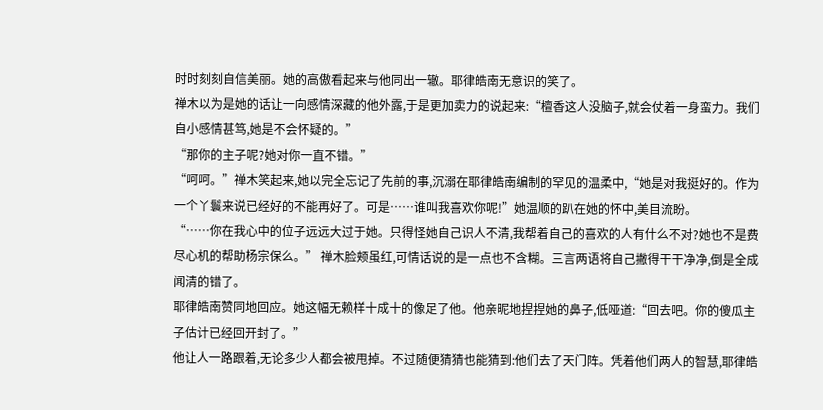时时刻刻自信美丽。她的高傲看起来与他同出一辙。耶律皓南无意识的笑了。
禅木以为是她的话让一向感情深藏的他外露,于是更加卖力的说起来:“檀香这人没脑子,就会仗着一身蛮力。我们自小感情甚笃,她是不会怀疑的。”
“那你的主子呢?她对你一直不错。”
“呵呵。”禅木笑起来,她以完全忘记了先前的事,沉溺在耶律皓南编制的罕见的温柔中,“她是对我挺好的。作为一个丫鬟来说已经好的不能再好了。可是……谁叫我喜欢你呢!”她温顺的趴在她的怀中,美目流盼。
“……你在我心中的位子远远大过于她。只得怪她自己识人不清,我帮着自己的喜欢的人有什么不对?她也不是费尽心机的帮助杨宗保么。” 禅木脸颊虽红,可情话说的是一点也不含糊。三言两语将自己撇得干干净净,倒是全成闻清的错了。
耶律皓南赞同地回应。她这幅无赖样十成十的像足了他。他亲昵地捏捏她的鼻子,低哑道:“回去吧。你的傻瓜主子估计已经回开封了。”
他让人一路跟着,无论多少人都会被甩掉。不过随便猜猜也能猜到:他们去了天门阵。凭着他们两人的智慧,耶律皓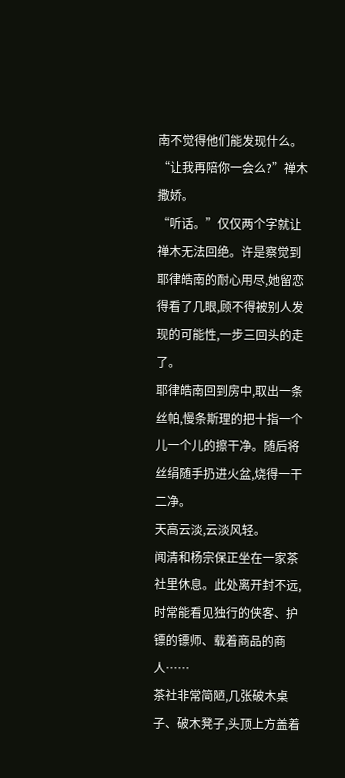南不觉得他们能发现什么。
“让我再陪你一会么?”禅木撒娇。
“听话。”仅仅两个字就让禅木无法回绝。许是察觉到耶律皓南的耐心用尽,她留恋得看了几眼,顾不得被别人发现的可能性,一步三回头的走了。
耶律皓南回到房中,取出一条丝帕,慢条斯理的把十指一个儿一个儿的擦干净。随后将丝绢随手扔进火盆,烧得一干二净。
天高云淡,云淡风轻。
闻清和杨宗保正坐在一家茶社里休息。此处离开封不远,时常能看见独行的侠客、护镖的镖师、载着商品的商人……
茶社非常简陋,几张破木桌子、破木凳子,头顶上方盖着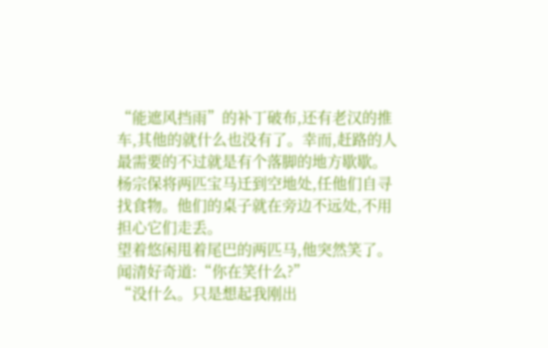“能遮风挡雨”的补丁破布,还有老汉的推车,其他的就什么也没有了。幸而,赶路的人最需要的不过就是有个落脚的地方歇歇。
杨宗保将两匹宝马迁到空地处,任他们自寻找食物。他们的桌子就在旁边不远处,不用担心它们走丢。
望着悠闲甩着尾巴的两匹马,他突然笑了。
闻清好奇道:“你在笑什么?”
“没什么。只是想起我刚出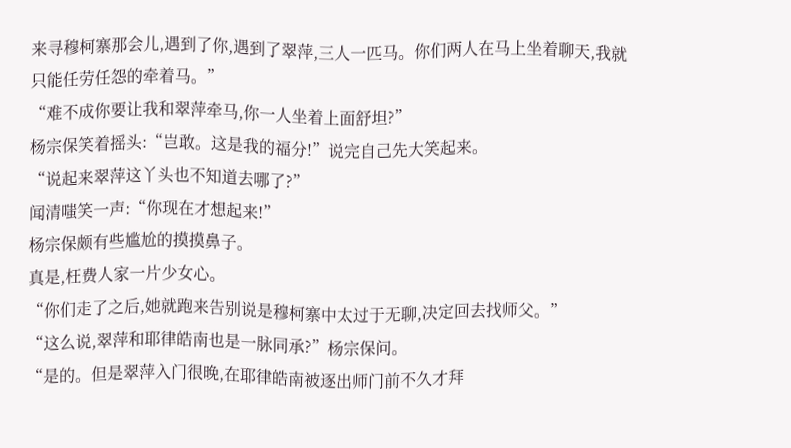来寻穆柯寨那会儿,遇到了你,遇到了翠萍,三人一匹马。你们两人在马上坐着聊天,我就只能任劳任怨的牵着马。”
“难不成你要让我和翠萍牵马,你一人坐着上面舒坦?”
杨宗保笑着摇头:“岂敢。这是我的福分!”说完自己先大笑起来。
“说起来翠萍这丫头也不知道去哪了?”
闻清嗤笑一声:“你现在才想起来!”
杨宗保颇有些尴尬的摸摸鼻子。
真是,枉费人家一片少女心。
“你们走了之后,她就跑来告别说是穆柯寨中太过于无聊,决定回去找师父。”
“这么说,翠萍和耶律皓南也是一脉同承?”杨宗保问。
“是的。但是翠萍入门很晚,在耶律皓南被逐出师门前不久才拜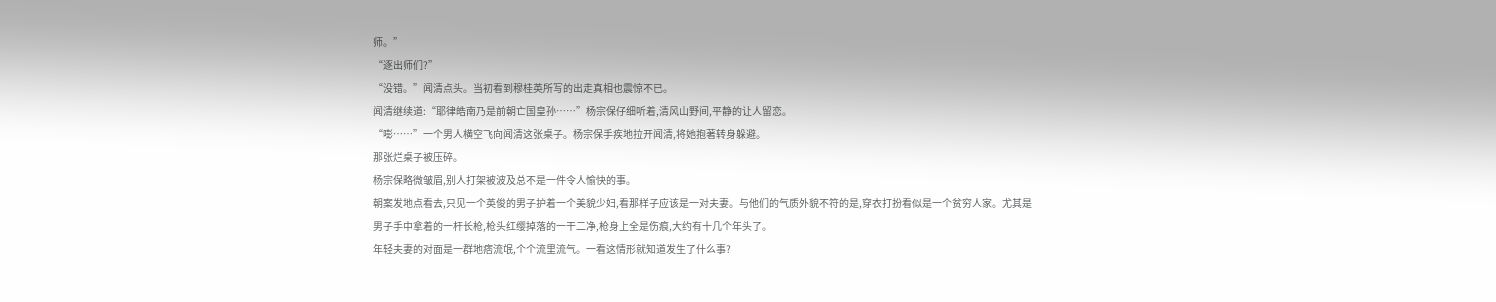师。”
“逐出师们?”
“没错。”闻清点头。当初看到穆桂英所写的出走真相也震惊不已。
闻清继续道:“耶律皓南乃是前朝亡国皇孙……”杨宗保仔细听着,清风山野间,平静的让人留恋。
“嘭……”一个男人横空飞向闻清这张桌子。杨宗保手疾地拉开闻清,将她抱著转身躲避。
那张烂桌子被压碎。
杨宗保略微皱眉,别人打架被波及总不是一件令人愉快的事。
朝案发地点看去,只见一个英俊的男子护着一个美貌少妇,看那样子应该是一对夫妻。与他们的气质外貌不符的是,穿衣打扮看似是一个贫穷人家。尤其是男子手中拿着的一杆长枪,枪头红缨掉落的一干二净,枪身上全是伤痕,大约有十几个年头了。
年轻夫妻的对面是一群地痞流氓,个个流里流气。一看这情形就知道发生了什么事?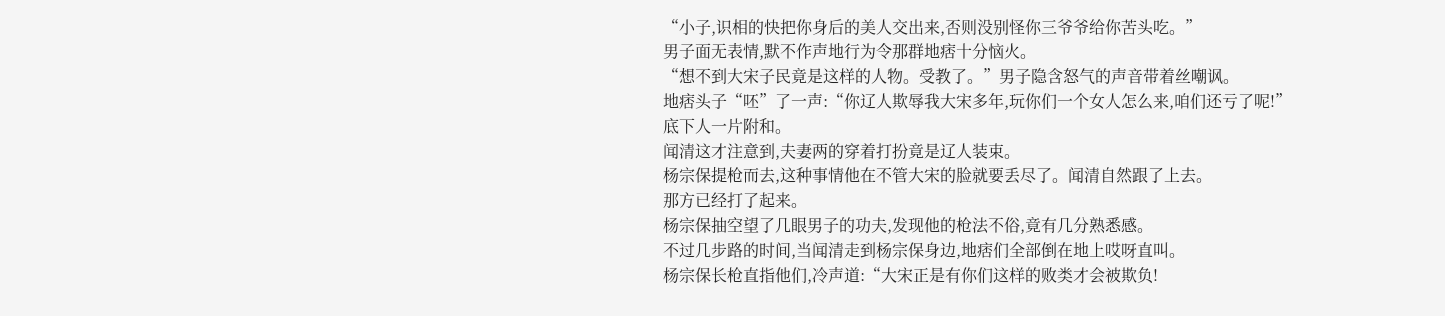“小子,识相的快把你身后的美人交出来,否则没别怪你三爷爷给你苦头吃。”
男子面无表情,默不作声地行为令那群地痞十分恼火。
“想不到大宋子民竟是这样的人物。受教了。”男子隐含怒气的声音带着丝嘲讽。
地痞头子“呸”了一声:“你辽人欺辱我大宋多年,玩你们一个女人怎么来,咱们还亏了呢!”
底下人一片附和。
闻清这才注意到,夫妻两的穿着打扮竟是辽人装束。
杨宗保提枪而去,这种事情他在不管大宋的脸就要丢尽了。闻清自然跟了上去。
那方已经打了起来。
杨宗保抽空望了几眼男子的功夫,发现他的枪法不俗,竟有几分熟悉感。
不过几步路的时间,当闻清走到杨宗保身边,地痞们全部倒在地上哎呀直叫。
杨宗保长枪直指他们,冷声道:“大宋正是有你们这样的败类才会被欺负!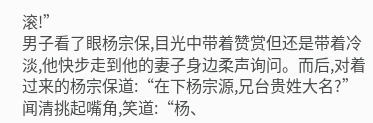滚!”
男子看了眼杨宗保,目光中带着赞赏但还是带着冷淡,他快步走到他的妻子身边柔声询问。而后,对着过来的杨宗保道:“在下杨宗源,兄台贵姓大名?”
闻清挑起嘴角,笑道:“杨、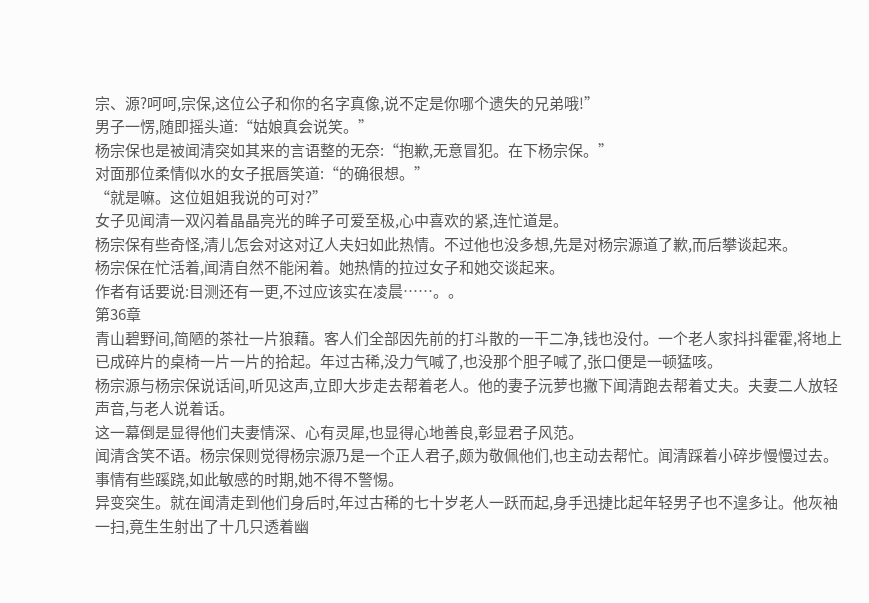宗、源?呵呵,宗保,这位公子和你的名字真像,说不定是你哪个遗失的兄弟哦!”
男子一愣,随即摇头道:“姑娘真会说笑。”
杨宗保也是被闻清突如其来的言语整的无奈:“抱歉,无意冒犯。在下杨宗保。”
对面那位柔情似水的女子抿唇笑道:“的确很想。”
“就是嘛。这位姐姐我说的可对?”
女子见闻清一双闪着晶晶亮光的眸子可爱至极,心中喜欢的紧,连忙道是。
杨宗保有些奇怪,清儿怎会对这对辽人夫妇如此热情。不过他也没多想,先是对杨宗源道了歉,而后攀谈起来。
杨宗保在忙活着,闻清自然不能闲着。她热情的拉过女子和她交谈起来。
作者有话要说:目测还有一更,不过应该实在凌晨……。。
第36章
青山碧野间,简陋的茶社一片狼藉。客人们全部因先前的打斗散的一干二净,钱也没付。一个老人家抖抖霍霍,将地上已成碎片的桌椅一片一片的拾起。年过古稀,没力气喊了,也没那个胆子喊了,张口便是一顿猛咳。
杨宗源与杨宗保说话间,听见这声,立即大步走去帮着老人。他的妻子沅萝也撇下闻清跑去帮着丈夫。夫妻二人放轻声音,与老人说着话。
这一幕倒是显得他们夫妻情深、心有灵犀,也显得心地善良,彰显君子风范。
闻清含笑不语。杨宗保则觉得杨宗源乃是一个正人君子,颇为敬佩他们,也主动去帮忙。闻清踩着小碎步慢慢过去。事情有些蹊跷,如此敏感的时期,她不得不警惕。
异变突生。就在闻清走到他们身后时,年过古稀的七十岁老人一跃而起,身手迅捷比起年轻男子也不遑多让。他灰袖一扫,竟生生射出了十几只透着幽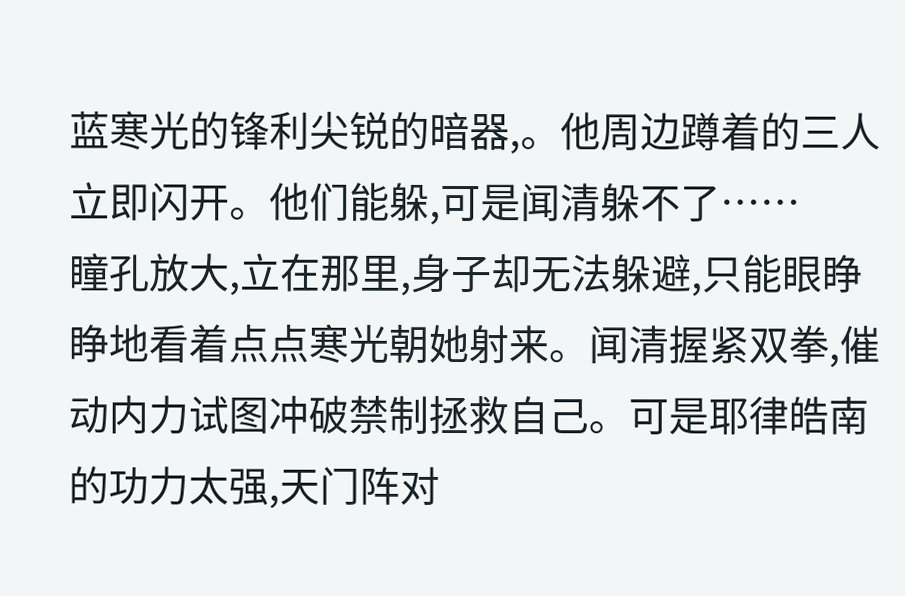蓝寒光的锋利尖锐的暗器,。他周边蹲着的三人立即闪开。他们能躲,可是闻清躲不了……
瞳孔放大,立在那里,身子却无法躲避,只能眼睁睁地看着点点寒光朝她射来。闻清握紧双拳,催动内力试图冲破禁制拯救自己。可是耶律皓南的功力太强,天门阵对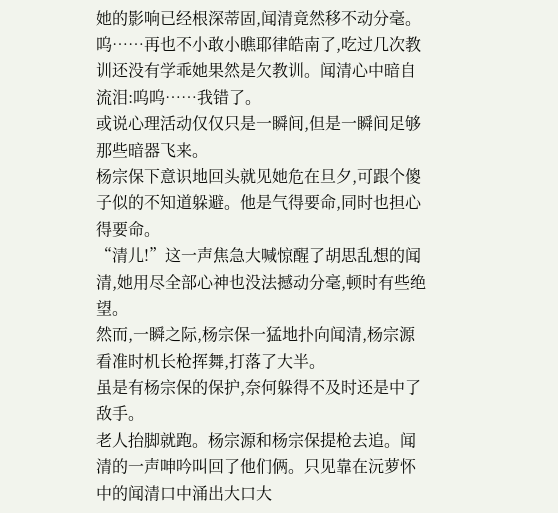她的影响已经根深蒂固,闻清竟然移不动分毫。
呜……再也不小敢小瞧耶律皓南了,吃过几次教训还没有学乖她果然是欠教训。闻清心中暗自流泪:呜呜……我错了。
或说心理活动仅仅只是一瞬间,但是一瞬间足够那些暗器飞来。
杨宗保下意识地回头就见她危在旦夕,可跟个傻子似的不知道躲避。他是气得要命,同时也担心得要命。
“清儿!”这一声焦急大喊惊醒了胡思乱想的闻清,她用尽全部心神也没法撼动分毫,顿时有些绝望。
然而,一瞬之际,杨宗保一猛地扑向闻清,杨宗源看准时机长枪挥舞,打落了大半。
虽是有杨宗保的保护,奈何躲得不及时还是中了敌手。
老人抬脚就跑。杨宗源和杨宗保提枪去追。闻清的一声呻吟叫回了他们俩。只见靠在沅萝怀中的闻清口中涌出大口大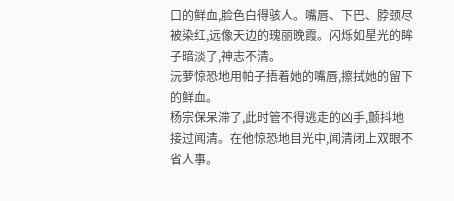口的鲜血,脸色白得骇人。嘴唇、下巴、脖颈尽被染红,远像天边的瑰丽晚霞。闪烁如星光的眸子暗淡了,神志不清。
沅萝惊恐地用帕子捂着她的嘴唇,擦拭她的留下的鲜血。
杨宗保呆滞了,此时管不得逃走的凶手,颤抖地接过闻清。在他惊恐地目光中,闻清闭上双眼不省人事。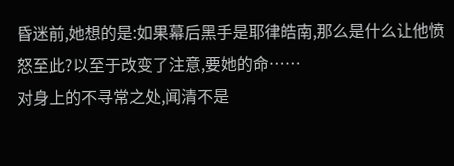昏迷前,她想的是:如果幕后黑手是耶律皓南,那么是什么让他愤怒至此?以至于改变了注意,要她的命……
对身上的不寻常之处,闻清不是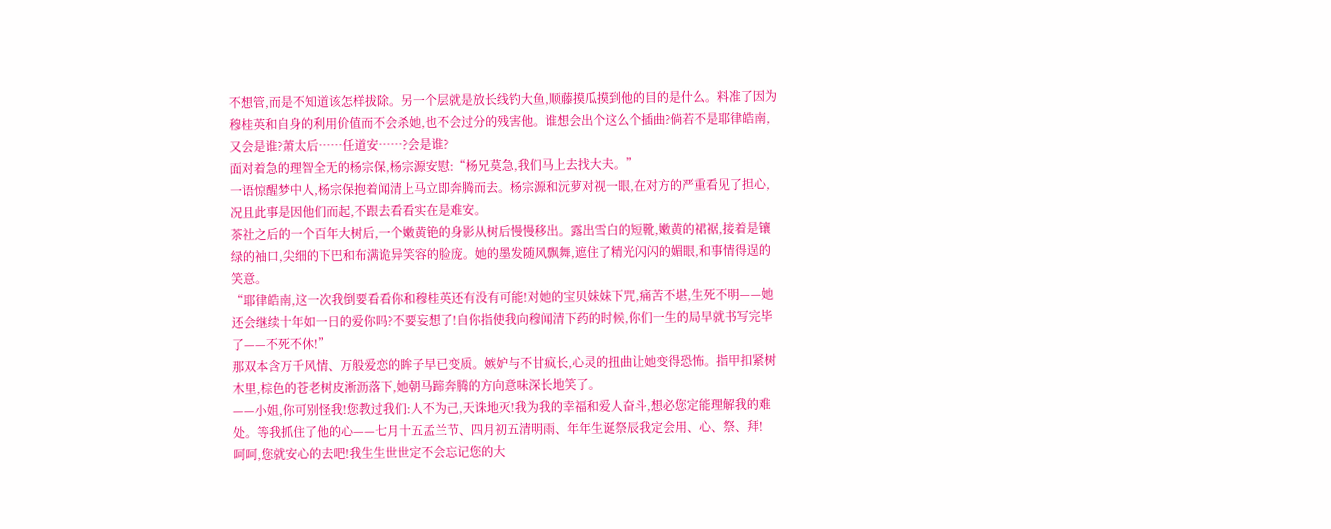不想管,而是不知道该怎样拔除。另一个层就是放长线钓大鱼,顺藤摸瓜摸到他的目的是什么。料准了因为穆桂英和自身的利用价值而不会杀她,也不会过分的残害他。谁想会出个这么个插曲?倘若不是耶律皓南,又会是谁?萧太后……任道安……?会是谁?
面对着急的理智全无的杨宗保,杨宗源安慰:“杨兄莫急,我们马上去找大夫。”
一语惊醒梦中人,杨宗保抱着闻清上马立即奔腾而去。杨宗源和沅萝对视一眼,在对方的严重看见了担心,况且此事是因他们而起,不跟去看看实在是难安。
茶社之后的一个百年大树后,一个嫩黄铯的身影从树后慢慢移出。露出雪白的短靴,嫩黄的裙裾,接着是镶绿的袖口,尖细的下巴和布满诡异笑容的脸庞。她的墨发随风飘舞,遮住了精光闪闪的媚眼,和事情得逞的笑意。
“耶律皓南,这一次我倒要看看你和穆桂英还有没有可能!对她的宝贝妹妹下咒,痛苦不堪,生死不明——她还会继续十年如一日的爱你吗?不要妄想了!自你指使我向穆闻清下药的时候,你们一生的局早就书写完毕了——不死不休!”
那双本含万千风情、万般爱恋的眸子早已变质。嫉妒与不甘疯长,心灵的扭曲让她变得恐怖。指甲扣紧树木里,棕色的苍老树皮淅沥落下,她朝马蹄奔腾的方向意味深长地笑了。
——小姐,你可别怪我!您教过我们:人不为己,天诛地灭!我为我的幸福和爱人奋斗,想必您定能理解我的难处。等我抓住了他的心——七月十五孟兰节、四月初五清明雨、年年生诞祭辰我定会用、心、祭、拜!
呵呵,您就安心的去吧!我生生世世定不会忘记您的大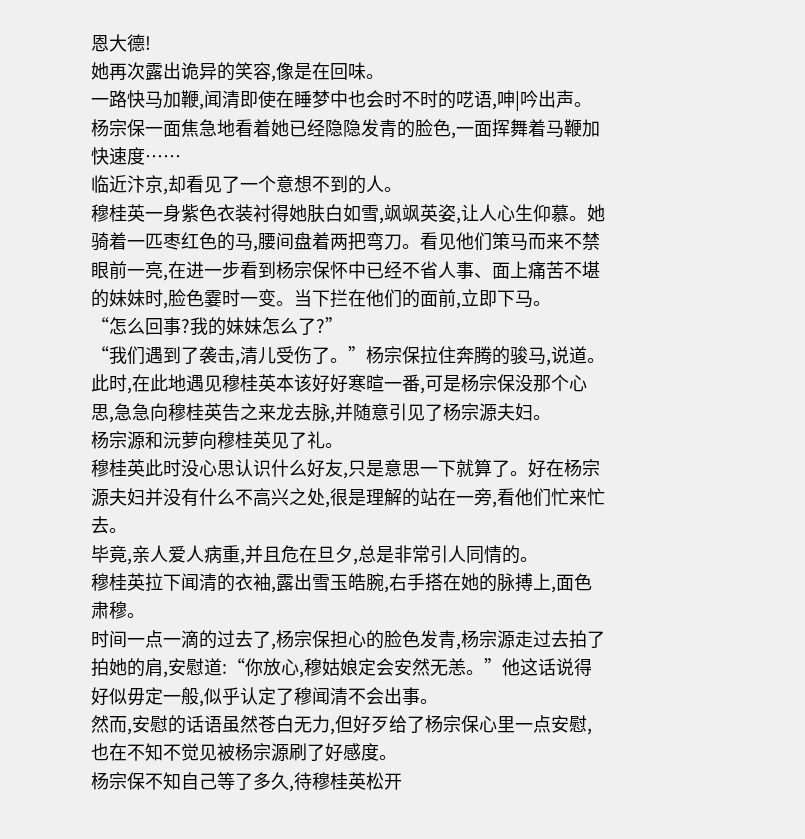恩大德!
她再次露出诡异的笑容,像是在回味。
一路快马加鞭,闻清即使在睡梦中也会时不时的呓语,呻|吟出声。杨宗保一面焦急地看着她已经隐隐发青的脸色,一面挥舞着马鞭加快速度……
临近汴京,却看见了一个意想不到的人。
穆桂英一身紫色衣装衬得她肤白如雪,飒飒英姿,让人心生仰慕。她骑着一匹枣红色的马,腰间盘着两把弯刀。看见他们策马而来不禁眼前一亮,在进一步看到杨宗保怀中已经不省人事、面上痛苦不堪的妹妹时,脸色霎时一变。当下拦在他们的面前,立即下马。
“怎么回事?我的妹妹怎么了?”
“我们遇到了袭击,清儿受伤了。”杨宗保拉住奔腾的骏马,说道。此时,在此地遇见穆桂英本该好好寒暄一番,可是杨宗保没那个心思,急急向穆桂英告之来龙去脉,并随意引见了杨宗源夫妇。
杨宗源和沅萝向穆桂英见了礼。
穆桂英此时没心思认识什么好友,只是意思一下就算了。好在杨宗源夫妇并没有什么不高兴之处,很是理解的站在一旁,看他们忙来忙去。
毕竟,亲人爱人病重,并且危在旦夕,总是非常引人同情的。
穆桂英拉下闻清的衣袖,露出雪玉皓腕,右手搭在她的脉搏上,面色肃穆。
时间一点一滴的过去了,杨宗保担心的脸色发青,杨宗源走过去拍了拍她的肩,安慰道:“你放心,穆姑娘定会安然无恙。”他这话说得好似毋定一般,似乎认定了穆闻清不会出事。
然而,安慰的话语虽然苍白无力,但好歹给了杨宗保心里一点安慰,也在不知不觉见被杨宗源刷了好感度。
杨宗保不知自己等了多久,待穆桂英松开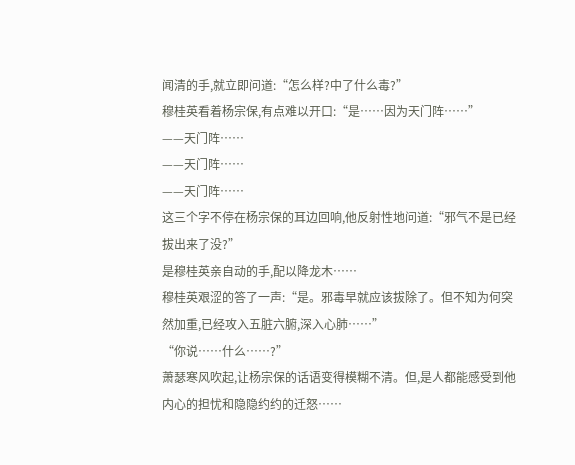闻清的手,就立即问道:“怎么样?中了什么毒?”
穆桂英看着杨宗保,有点难以开口:“是……因为天门阵……”
——天门阵……
——天门阵……
——天门阵……
这三个字不停在杨宗保的耳边回响,他反射性地问道:“邪气不是已经拔出来了没?”
是穆桂英亲自动的手,配以降龙木……
穆桂英艰涩的答了一声:“是。邪毒早就应该拔除了。但不知为何突然加重,已经攻入五脏六腑,深入心肺……”
“你说……什么……?”
萧瑟寒风吹起,让杨宗保的话语变得模糊不清。但,是人都能感受到他内心的担忧和隐隐约约的迁怒……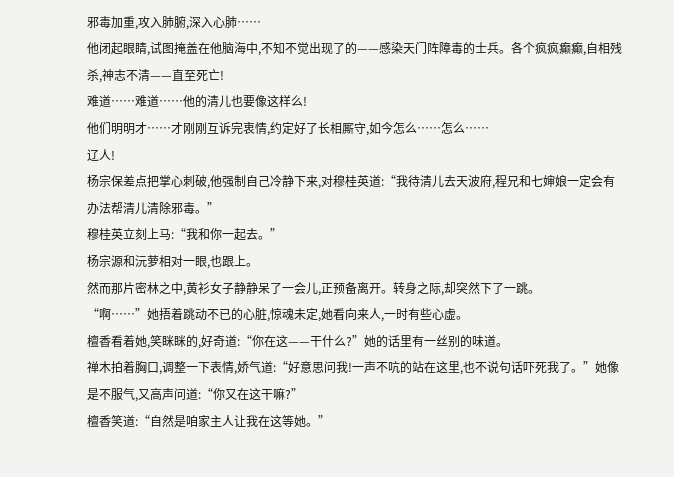邪毒加重,攻入肺腑,深入心肺……
他闭起眼睛,试图掩盖在他脑海中,不知不觉出现了的——感染天门阵障毒的士兵。各个疯疯癫癫,自相残杀,神志不清——直至死亡!
难道……难道……他的清儿也要像这样么!
他们明明才……才刚刚互诉完衷情,约定好了长相厮守,如今怎么……怎么……
辽人!
杨宗保差点把掌心刺破,他强制自己冷静下来,对穆桂英道:“我待清儿去天波府,程兄和七婶娘一定会有办法帮清儿清除邪毒。”
穆桂英立刻上马:“我和你一起去。”
杨宗源和沅萝相对一眼,也跟上。
然而那片密林之中,黄衫女子静静呆了一会儿,正预备离开。转身之际,却突然下了一跳。
“啊……”她捂着跳动不已的心脏,惊魂未定,她看向来人,一时有些心虚。
檀香看着她,笑眯眯的,好奇道:“你在这——干什么?”她的话里有一丝别的味道。
禅木拍着胸口,调整一下表情,娇气道:“好意思问我!一声不吭的站在这里,也不说句话吓死我了。”她像是不服气,又高声问道:“你又在这干嘛?”
檀香笑道:“自然是咱家主人让我在这等她。”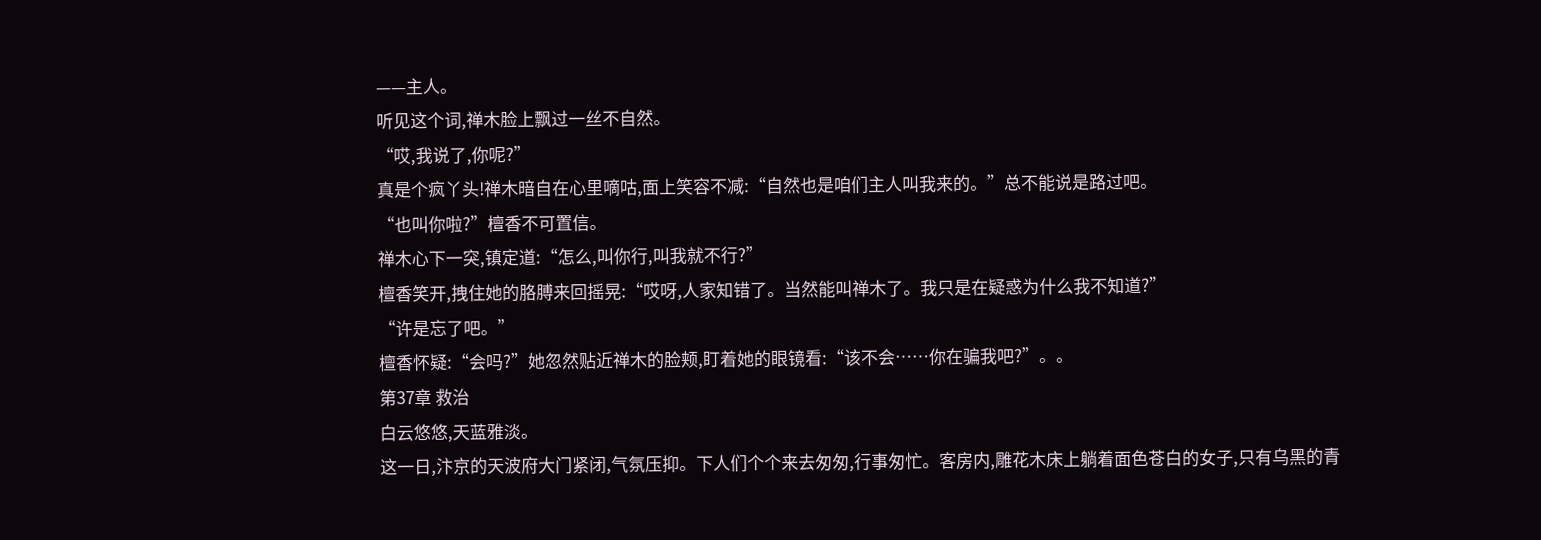——主人。
听见这个词,禅木脸上飘过一丝不自然。
“哎,我说了,你呢?”
真是个疯丫头!禅木暗自在心里嘀咕,面上笑容不减:“自然也是咱们主人叫我来的。”总不能说是路过吧。
“也叫你啦?”檀香不可置信。
禅木心下一突,镇定道:“怎么,叫你行,叫我就不行?”
檀香笑开,拽住她的胳膊来回摇晃:“哎呀,人家知错了。当然能叫禅木了。我只是在疑惑为什么我不知道?”
“许是忘了吧。”
檀香怀疑:“会吗?”她忽然贴近禅木的脸颊,盯着她的眼镜看:“该不会……你在骗我吧?”。。
第37章 救治
白云悠悠,天蓝雅淡。
这一日,汴京的天波府大门紧闭,气氛压抑。下人们个个来去匆匆,行事匆忙。客房内,雕花木床上躺着面色苍白的女子,只有乌黑的青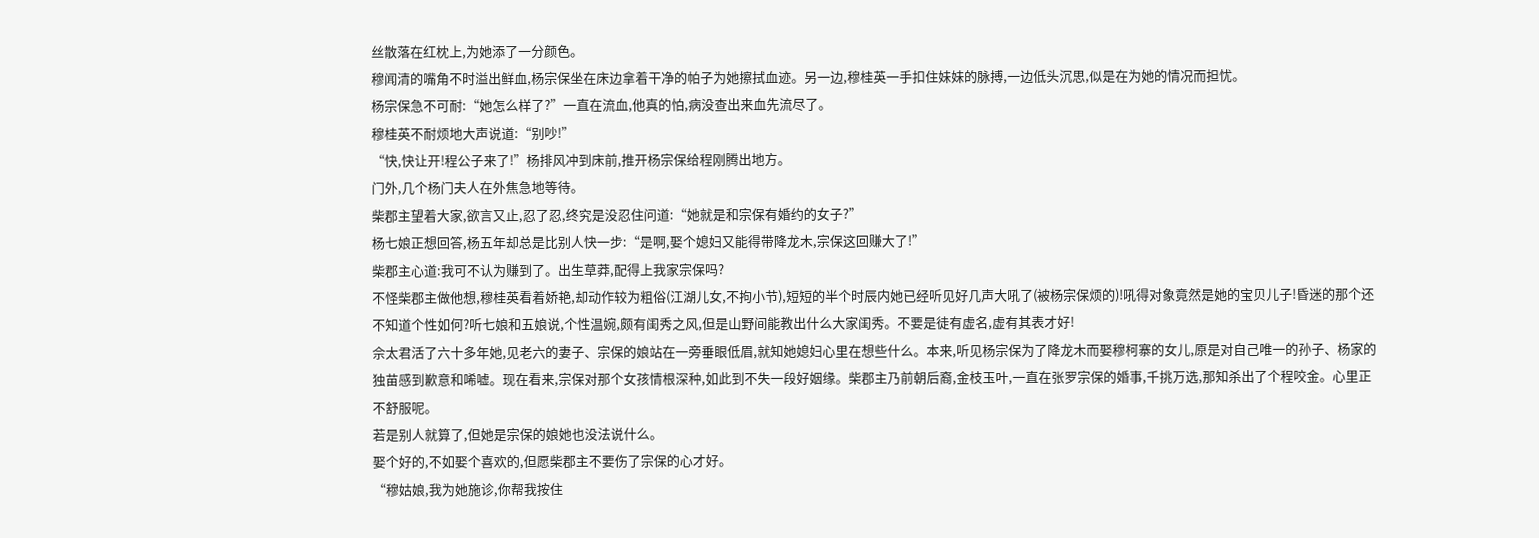丝散落在红枕上,为她添了一分颜色。
穆闻清的嘴角不时溢出鲜血,杨宗保坐在床边拿着干净的帕子为她擦拭血迹。另一边,穆桂英一手扣住妹妹的脉搏,一边低头沉思,似是在为她的情况而担忧。
杨宗保急不可耐:“她怎么样了?”一直在流血,他真的怕,病没查出来血先流尽了。
穆桂英不耐烦地大声说道:“别吵!”
“快,快让开!程公子来了!”杨排风冲到床前,推开杨宗保给程刚腾出地方。
门外,几个杨门夫人在外焦急地等待。
柴郡主望着大家,欲言又止,忍了忍,终究是没忍住问道:“她就是和宗保有婚约的女子?”
杨七娘正想回答,杨五年却总是比别人快一步:“是啊,娶个媳妇又能得带降龙木,宗保这回赚大了!”
柴郡主心道:我可不认为赚到了。出生草莽,配得上我家宗保吗?
不怪柴郡主做他想,穆桂英看着娇艳,却动作较为粗俗(江湖儿女,不拘小节),短短的半个时辰内她已经听见好几声大吼了(被杨宗保烦的)!吼得对象竟然是她的宝贝儿子!昏迷的那个还不知道个性如何?听七娘和五娘说,个性温婉,颇有闺秀之风,但是山野间能教出什么大家闺秀。不要是徒有虚名,虚有其表才好!
佘太君活了六十多年她,见老六的妻子、宗保的娘站在一旁垂眼低眉,就知她媳妇心里在想些什么。本来,听见杨宗保为了降龙木而娶穆柯寨的女儿,原是对自己唯一的孙子、杨家的独苗感到歉意和唏嘘。现在看来,宗保对那个女孩情根深种,如此到不失一段好姻缘。柴郡主乃前朝后裔,金枝玉叶,一直在张罗宗保的婚事,千挑万选,那知杀出了个程咬金。心里正不舒服呢。
若是别人就算了,但她是宗保的娘她也没法说什么。
娶个好的,不如娶个喜欢的,但愿柴郡主不要伤了宗保的心才好。
“穆姑娘,我为她施诊,你帮我按住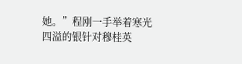她。”程刚一手举着寒光四溢的银针对穆桂英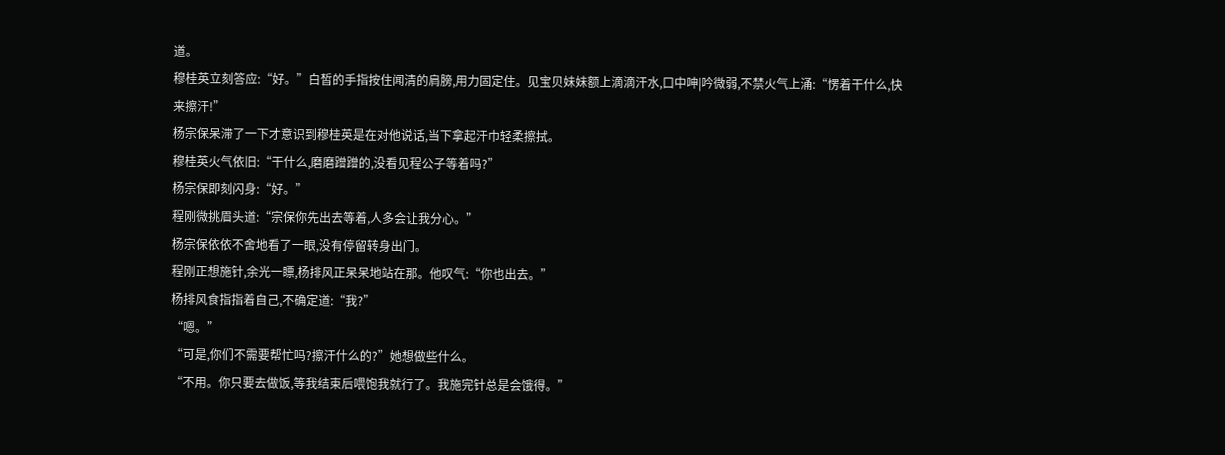道。
穆桂英立刻答应:“好。”白皙的手指按住闻清的肩膀,用力固定住。见宝贝妹妹额上滴滴汗水,口中呻|吟微弱,不禁火气上涌:“愣着干什么,快来擦汗!”
杨宗保呆滞了一下才意识到穆桂英是在对他说话,当下拿起汗巾轻柔擦拭。
穆桂英火气依旧:“干什么,磨磨蹭蹭的,没看见程公子等着吗?”
杨宗保即刻闪身:“好。”
程刚微挑眉头道:“宗保你先出去等着,人多会让我分心。”
杨宗保依依不舍地看了一眼,没有停留转身出门。
程刚正想施针,余光一瞟,杨排风正呆呆地站在那。他叹气:“你也出去。”
杨排风食指指着自己,不确定道:“我?”
“嗯。”
“可是,你们不需要帮忙吗?擦汗什么的?”她想做些什么。
“不用。你只要去做饭,等我结束后喂饱我就行了。我施完针总是会饿得。”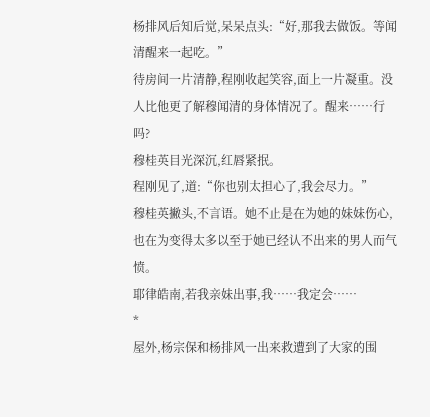杨排风后知后觉,呆呆点头:“好,那我去做饭。等闻清醒来一起吃。”
待房间一片清静,程刚收起笑容,面上一片凝重。没人比他更了解穆闻清的身体情况了。醒来……行吗?
穆桂英目光深沉,红唇紧抿。
程刚见了,道:“你也别太担心了,我会尽力。”
穆桂英撇头,不言语。她不止是在为她的妹妹伤心,也在为变得太多以至于她已经认不出来的男人而气愤。
耶律皓南,若我亲妹出事,我……我定会……
*
屋外,杨宗保和杨排风一出来救遭到了大家的围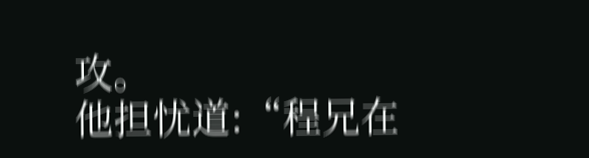攻。
他担忧道:“程兄在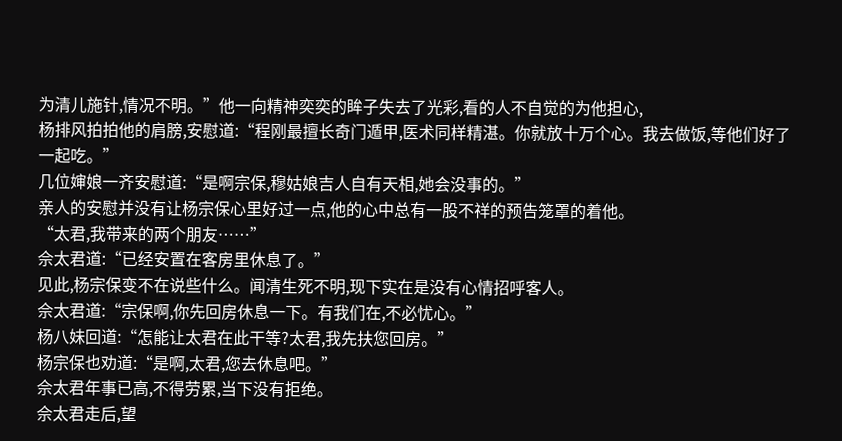为清儿施针,情况不明。”他一向精神奕奕的眸子失去了光彩,看的人不自觉的为他担心,
杨排风拍拍他的肩膀,安慰道:“程刚最擅长奇门遁甲,医术同样精湛。你就放十万个心。我去做饭,等他们好了一起吃。”
几位婶娘一齐安慰道:“是啊宗保,穆姑娘吉人自有天相,她会没事的。”
亲人的安慰并没有让杨宗保心里好过一点,他的心中总有一股不祥的预告笼罩的着他。
“太君,我带来的两个朋友……”
佘太君道:“已经安置在客房里休息了。”
见此,杨宗保变不在说些什么。闻清生死不明,现下实在是没有心情招呼客人。
佘太君道:“宗保啊,你先回房休息一下。有我们在,不必忧心。”
杨八妹回道:“怎能让太君在此干等?太君,我先扶您回房。”
杨宗保也劝道:“是啊,太君,您去休息吧。”
佘太君年事已高,不得劳累,当下没有拒绝。
佘太君走后,望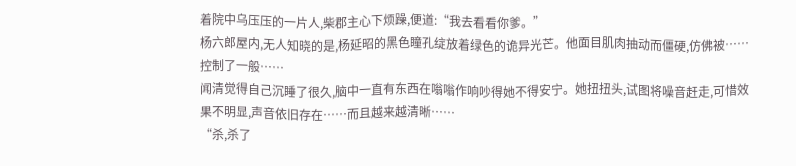着院中乌压压的一片人,柴郡主心下烦躁,便道:“我去看看你爹。”
杨六郎屋内,无人知晓的是,杨延昭的黑色瞳孔绽放着绿色的诡异光芒。他面目肌肉抽动而僵硬,仿佛被……控制了一般……
闻清觉得自己沉睡了很久,脑中一直有东西在嗡嗡作响吵得她不得安宁。她扭扭头,试图将噪音赶走,可惜效果不明显,声音依旧存在……而且越来越清晰……
“杀,杀了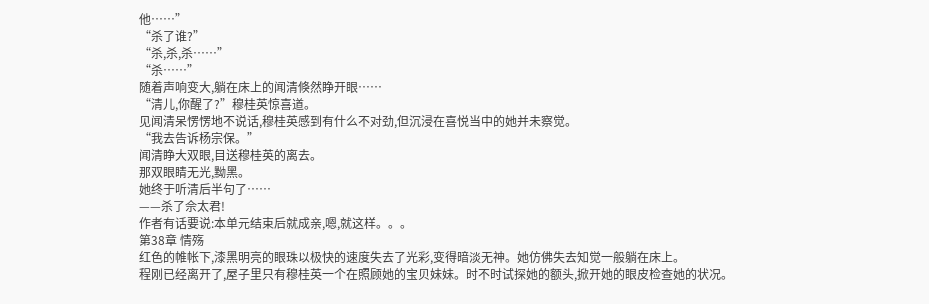他……”
“杀了谁?”
“杀,杀,杀……”
“杀……”
随着声响变大,躺在床上的闻清倏然睁开眼……
“清儿,你醒了?”穆桂英惊喜道。
见闻清呆愣愣地不说话,穆桂英感到有什么不对劲,但沉浸在喜悦当中的她并未察觉。
“我去告诉杨宗保。”
闻清睁大双眼,目送穆桂英的离去。
那双眼睛无光,黝黑。
她终于听清后半句了……
——杀了佘太君!
作者有话要说:本单元结束后就成亲,嗯,就这样。。。
第38章 情殇
红色的帷帐下,漆黑明亮的眼珠以极快的速度失去了光彩,变得暗淡无神。她仿佛失去知觉一般躺在床上。
程刚已经离开了,屋子里只有穆桂英一个在照顾她的宝贝妹妹。时不时试探她的额头,掀开她的眼皮检查她的状况。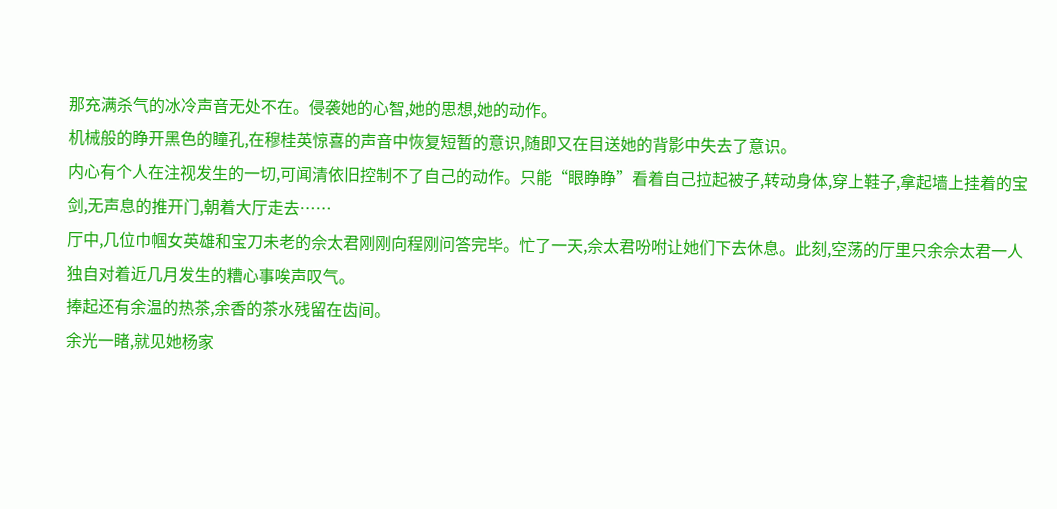那充满杀气的冰冷声音无处不在。侵袭她的心智,她的思想,她的动作。
机械般的睁开黑色的瞳孔,在穆桂英惊喜的声音中恢复短暂的意识,随即又在目送她的背影中失去了意识。
内心有个人在注视发生的一切,可闻清依旧控制不了自己的动作。只能“眼睁睁”看着自己拉起被子,转动身体,穿上鞋子,拿起墙上挂着的宝剑,无声息的推开门,朝着大厅走去……
厅中,几位巾帼女英雄和宝刀未老的佘太君刚刚向程刚问答完毕。忙了一天,佘太君吩咐让她们下去休息。此刻,空荡的厅里只余佘太君一人独自对着近几月发生的糟心事唉声叹气。
捧起还有余温的热茶,余香的茶水残留在齿间。
余光一睹,就见她杨家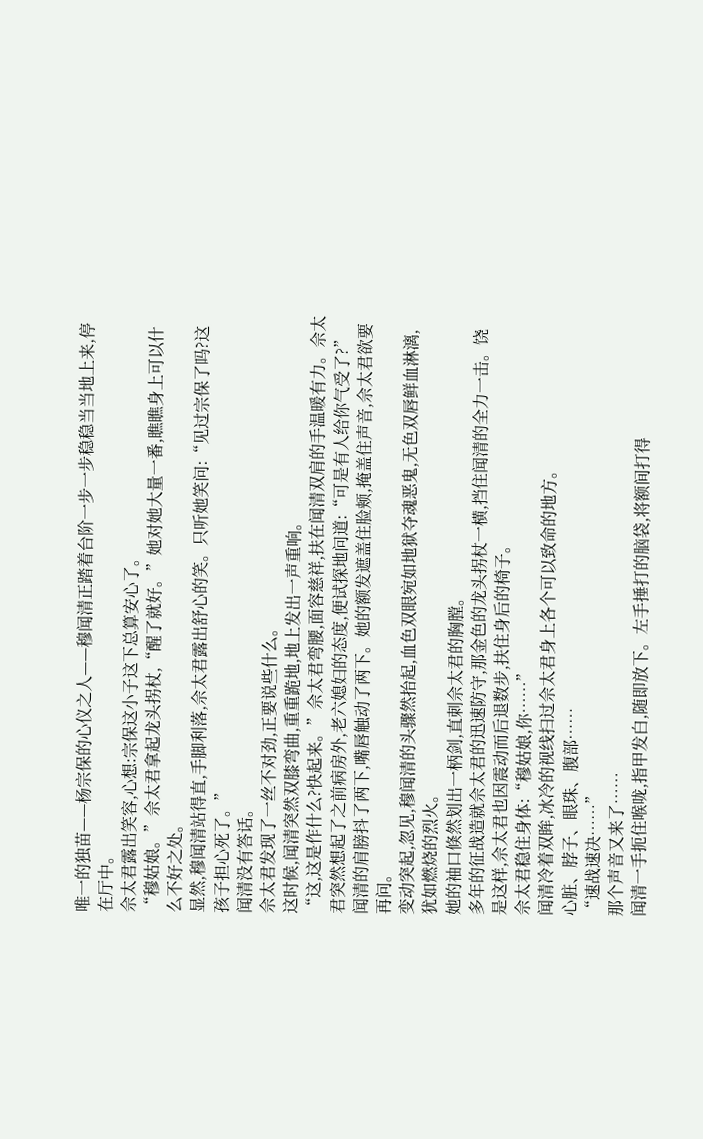唯一的独苗——杨宗保的心仪之人——穆闻清正踏着台阶一步一步稳稳当当地上来,停在厅中。
佘太君露出笑容,心想:宗保这小子这下总算安心了。
“穆姑娘。”佘太君拿起龙头拐杖,“醒了就好。”她对她大量一番,瞧瞧身上可以什么不好之处。
显然,穆闻清站得直,手脚利落,佘太君露出舒心的笑。只听她笑问:“见过宗保了吗?这孩子担心死了。”
闻清没有答话。
佘太君发现了一丝不对劲,正要说些什么。
这时候,闻清突然双膝弯曲,重重跪地,地上发出一声重响。
“这,这是作什么?快起来。”佘太君弯腰,面容慈祥,扶在闻清双肩的手温暖有力。佘太君突然想起了之前病房外,老六媳妇的态度,便试探地问道:“可是有人给你气受了?”
闻清的肩膀抖了两下,嘴唇触动了两下。她的额发遮盖住脸颊,掩盖住声音,佘太君欲要再问。
变动突起,忽见,穆闻清的头骤然抬起,血色双眼宛如地狱夺魂恶鬼,无色双唇鲜血淋漓,犹如燃烧的烈火。
她的袖口倏然划出一柄剑,直刺佘太君的胸膛。
多年的征战造就佘太君的迅速防守,那金色的龙头拐杖一横,挡住闻清的全力一击。饶是这样,佘太君也因震动而后退数步,扶住身后的椅子。
佘太君稳住身体:“穆姑娘,你……”
闻清冷着双眸,冰冷的视线扫过佘太君身上各个可以致命的地方。
心脏、脖子、眼珠、腹部……
“速战速决……”
那个声音又来了……
闻清一手扼住喉咙,指甲发白,随即放下。左手捶打的脑袋,将额间打得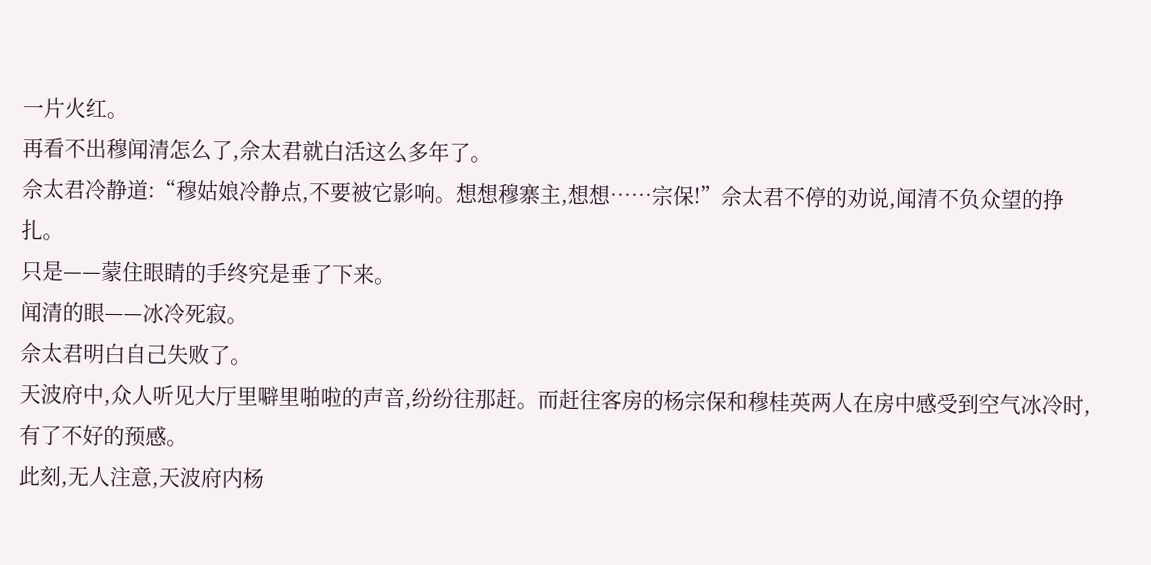一片火红。
再看不出穆闻清怎么了,佘太君就白活这么多年了。
佘太君冷静道:“穆姑娘冷静点,不要被它影响。想想穆寨主,想想……宗保!”佘太君不停的劝说,闻清不负众望的挣扎。
只是——蒙住眼睛的手终究是垂了下来。
闻清的眼——冰冷死寂。
佘太君明白自己失败了。
天波府中,众人听见大厅里噼里啪啦的声音,纷纷往那赶。而赶往客房的杨宗保和穆桂英两人在房中感受到空气冰冷时,有了不好的预感。
此刻,无人注意,天波府内杨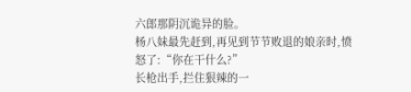六郎那阴沉诡异的脸。
杨八妹最先赶到,再见到节节败退的娘亲时,愤怒了:“你在干什么?”
长枪出手,拦住狠辣的一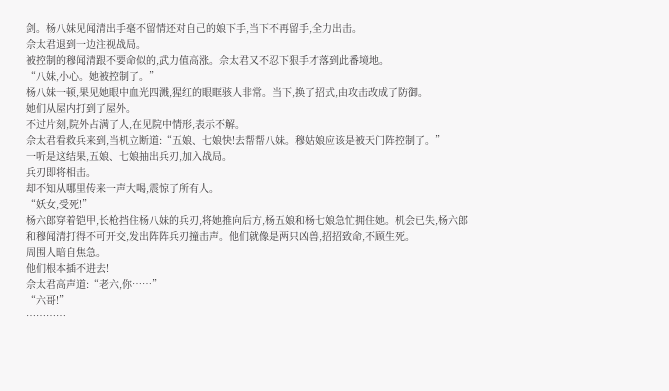剑。杨八妹见闻清出手毫不留情还对自己的娘下手,当下不再留手,全力出击。
佘太君退到一边注视战局。
被控制的穆闻清跟不要命似的,武力值高涨。佘太君又不忍下狠手才落到此番境地。
“八妹,小心。她被控制了。”
杨八妹一顿,果见她眼中血光四溅,猩红的眼眶骇人非常。当下,换了招式,由攻击改成了防御。
她们从屋内打到了屋外。
不过片刻,院外占满了人,在见院中情形,表示不解。
佘太君看救兵来到,当机立断道:“五娘、七娘快!去帮帮八妹。穆姑娘应该是被天门阵控制了。”
一听是这结果,五娘、七娘抽出兵刃,加入战局。
兵刃即将相击。
却不知从哪里传来一声大喝,震惊了所有人。
“妖女,受死!”
杨六郎穿着铠甲,长枪挡住杨八妹的兵刃,将她推向后方,杨五娘和杨七娘急忙拥住她。机会已失,杨六郎和穆闻清打得不可开交,发出阵阵兵刃撞击声。他们就像是两只凶兽,招招致命,不顾生死。
周围人暗自焦急。
他们根本插不进去!
佘太君高声道:“老六,你……”
“六哥!”
…………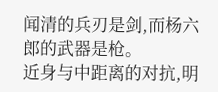闻清的兵刃是剑,而杨六郎的武器是枪。
近身与中距离的对抗,明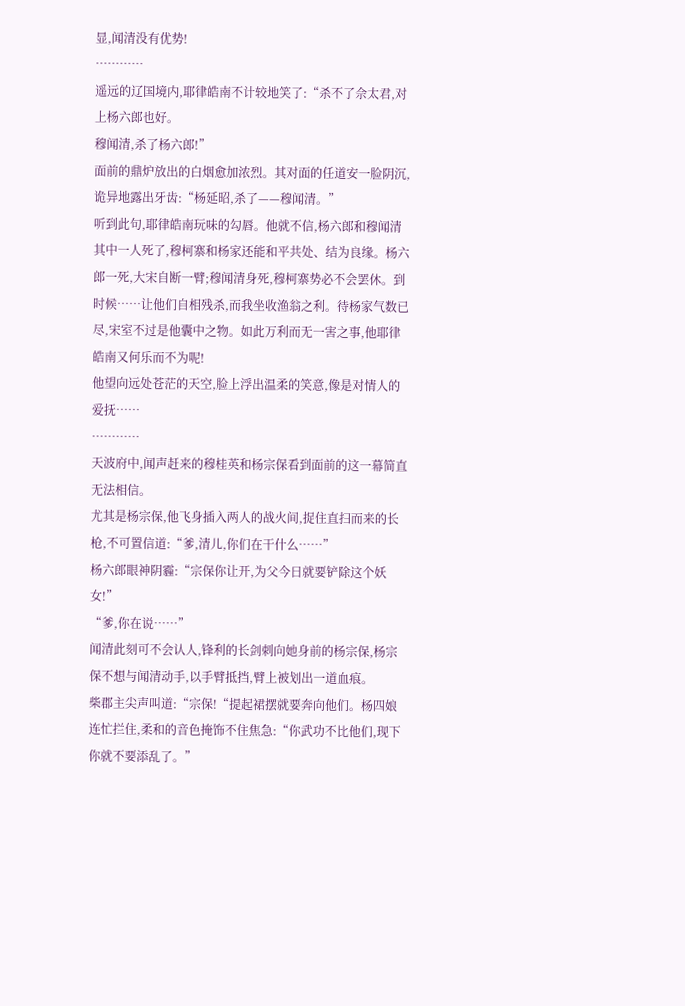显,闻清没有优势!
…………
遥远的辽国境内,耶律皓南不计较地笑了:“杀不了佘太君,对上杨六郎也好。
穆闻清,杀了杨六郎!”
面前的鼎炉放出的白烟愈加浓烈。其对面的任道安一脸阴沉,诡异地露出牙齿:“杨延昭,杀了——穆闻清。”
听到此句,耶律皓南玩味的勾唇。他就不信,杨六郎和穆闻清其中一人死了,穆柯寨和杨家还能和平共处、结为良缘。杨六郎一死,大宋自断一臂;穆闻清身死,穆柯寨势必不会罢休。到时候……让他们自相残杀,而我坐收渔翁之利。待杨家气数已尽,宋室不过是他囊中之物。如此万利而无一害之事,他耶律皓南又何乐而不为呢!
他望向远处苍茫的天空,脸上浮出温柔的笑意,像是对情人的爱抚……
…………
天波府中,闻声赶来的穆桂英和杨宗保看到面前的这一幕简直无法相信。
尤其是杨宗保,他飞身插入两人的战火间,捉住直扫而来的长枪,不可置信道:“爹,清儿,你们在干什么……”
杨六郎眼神阴霾:“宗保你让开,为父今日就要铲除这个妖女!”
“爹,你在说……”
闻清此刻可不会认人,锋利的长剑刺向她身前的杨宗保,杨宗保不想与闻清动手,以手臂抵挡,臂上被划出一道血痕。
柴郡主尖声叫道:“宗保!“提起裙摆就要奔向他们。杨四娘连忙拦住,柔和的音色掩饰不住焦急:“你武功不比他们,现下你就不要添乱了。”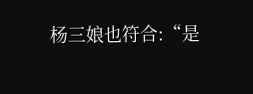杨三娘也符合:“是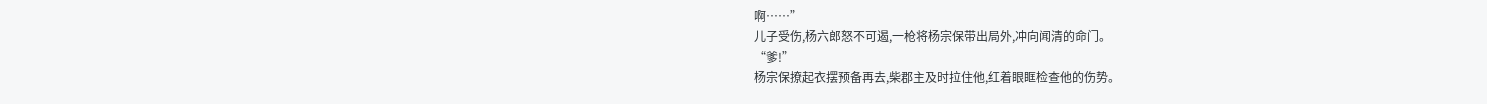啊……”
儿子受伤,杨六郎怒不可遏,一枪将杨宗保带出局外,冲向闻清的命门。
“爹!”
杨宗保撩起衣摆预备再去,柴郡主及时拉住他,红着眼眶检查他的伤势。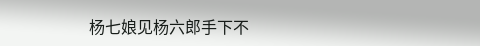杨七娘见杨六郎手下不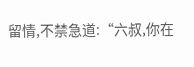留情,不禁急道:“六叔,你在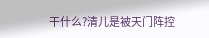干什么?清儿是被天门阵控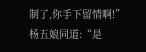制了,你手下留情啊!”
杨五娘同道:“是